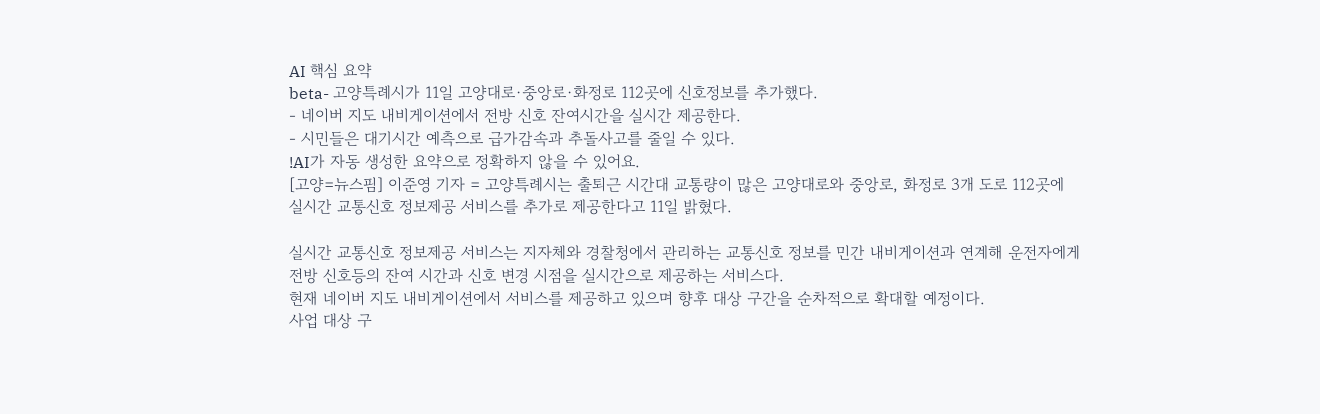AI 핵심 요약
beta- 고양특례시가 11일 고양대로·중앙로·화정로 112곳에 신호정보를 추가했다.
- 네이버 지도 내비게이션에서 전방 신호 잔여시간을 실시간 제공한다.
- 시민들은 대기시간 예측으로 급가감속과 추돌사고를 줄일 수 있다.
!AI가 자동 생성한 요약으로 정확하지 않을 수 있어요.
[고양=뉴스핌] 이준영 기자 = 고양특례시는 출퇴근 시간대 교통량이 많은 고양대로와 중앙로, 화정로 3개 도로 112곳에 실시간 교통신호 정보제공 서비스를 추가로 제공한다고 11일 밝혔다.

실시간 교통신호 정보제공 서비스는 지자체와 경찰청에서 관리하는 교통신호 정보를 민간 내비게이션과 연계해 운전자에게 전방 신호등의 잔여 시간과 신호 변경 시점을 실시간으로 제공하는 서비스다.
현재 네이버 지도 내비게이션에서 서비스를 제공하고 있으며 향후 대상 구간을 순차적으로 확대할 예정이다.
사업 대상 구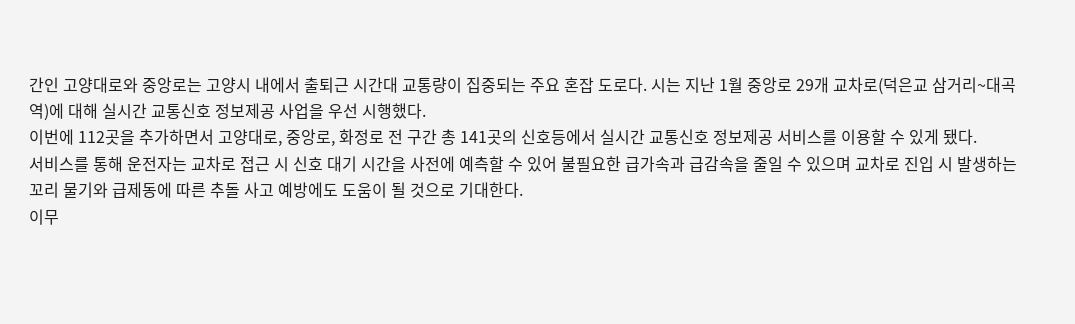간인 고양대로와 중앙로는 고양시 내에서 출퇴근 시간대 교통량이 집중되는 주요 혼잡 도로다. 시는 지난 1월 중앙로 29개 교차로(덕은교 삼거리~대곡역)에 대해 실시간 교통신호 정보제공 사업을 우선 시행했다.
이번에 112곳을 추가하면서 고양대로, 중앙로, 화정로 전 구간 총 141곳의 신호등에서 실시간 교통신호 정보제공 서비스를 이용할 수 있게 됐다.
서비스를 통해 운전자는 교차로 접근 시 신호 대기 시간을 사전에 예측할 수 있어 불필요한 급가속과 급감속을 줄일 수 있으며 교차로 진입 시 발생하는 꼬리 물기와 급제동에 따른 추돌 사고 예방에도 도움이 될 것으로 기대한다.
이무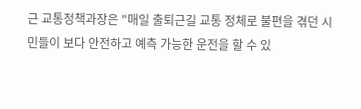근 교통정책과장은 "매일 출퇴근길 교통 정체로 불편을 겪던 시민들이 보다 안전하고 예측 가능한 운전을 할 수 있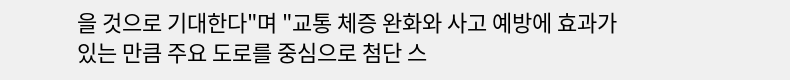을 것으로 기대한다"며 "교통 체증 완화와 사고 예방에 효과가 있는 만큼 주요 도로를 중심으로 첨단 스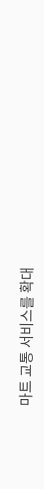마트 교통 서비스를 확대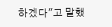하겠다"고 말했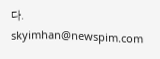다.
skyimhan@newspim.com